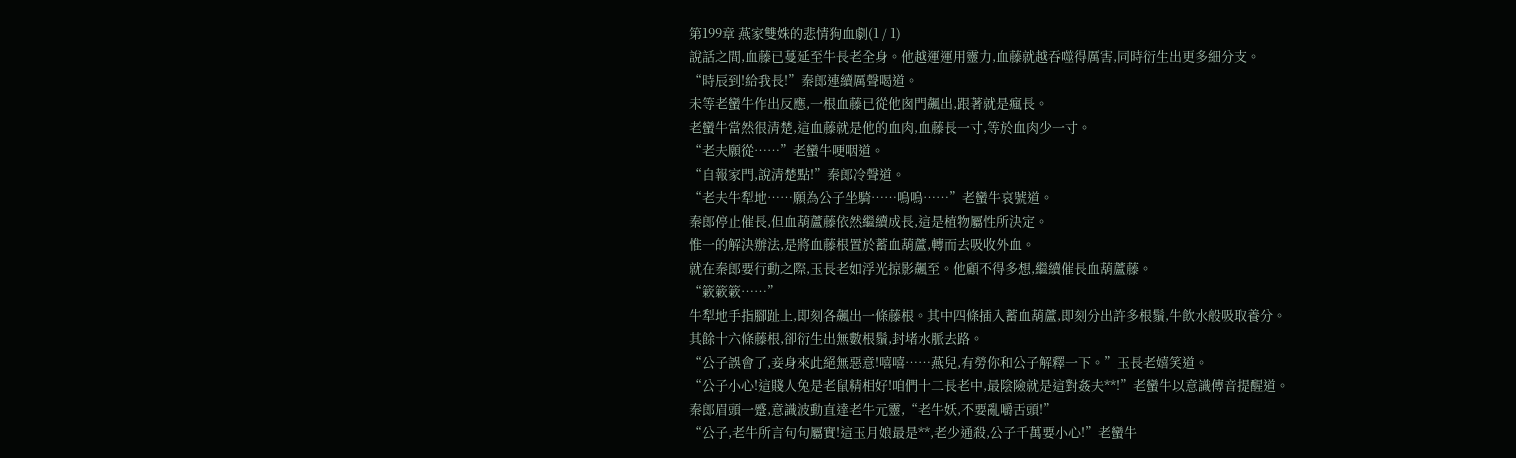第199章 燕家雙姝的悲情狗血劇(1 / 1)
說話之間,血藤已蔓延至牛長老全身。他越運運用靈力,血藤就越吞噬得厲害,同時衍生出更多細分支。
“時辰到!給我長!”秦郎連續厲聲喝道。
未等老蠻牛作出反應,一根血藤已從他囪門飆出,跟著就是瘋長。
老蠻牛當然很清楚,這血藤就是他的血肉,血藤長一寸,等於血肉少一寸。
“老夫願從……”老蠻牛哽咽道。
“自報家門,說清楚點!”秦郎冷聲道。
“老夫牛犁地……願為公子坐騎……嗚嗚……”老蠻牛哀號道。
秦郎停止催長,但血葫蘆藤依然繼續成長,這是植物屬性所決定。
惟一的解決辦法,是將血藤根置於蓄血葫蘆,轉而去吸收外血。
就在秦郎要行動之際,玉長老如浮光掠影飆至。他顧不得多想,繼續催長血葫蘆藤。
“簌簌簌……”
牛犁地手指腳趾上,即刻各飆出一條藤根。其中四條插入蓄血葫蘆,即刻分出許多根鬚,牛飲水般吸取養分。
其餘十六條藤根,卻衍生出無數根鬚,封堵水脈去路。
“公子誤會了,妾身來此絕無惡意!嘻嘻……燕兒,有勞你和公子解釋一下。”玉長老嬉笑道。
“公子小心!這賤人兔是老鼠精相好!咱們十二長老中,最陰險就是這對姦夫**!”老蠻牛以意識傳音提醒道。
秦郎眉頭一蹙,意識波動直達老牛元靈,“老牛妖,不要亂嚼舌頭!”
“公子,老牛所言句句屬實!這玉月娘最是**,老少通殺,公子千萬要小心!”老蠻牛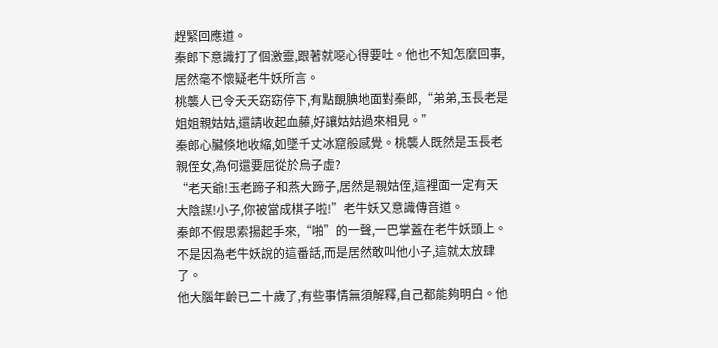趕緊回應道。
秦郎下意識打了個激靈,跟著就噁心得要吐。他也不知怎麼回事,居然毫不懷疑老牛妖所言。
桃襲人已令夭夭窈窈停下,有點靦腆地面對秦郎,“弟弟,玉長老是姐姐親姑姑,還請收起血藤,好讓姑姑過來相見。”
秦郎心臟倏地收縮,如墜千丈冰窟般感覺。桃襲人既然是玉長老親侄女,為何還要屈從於烏子虛?
“老天爺!玉老蹄子和燕大蹄子,居然是親姑侄,這裡面一定有天大陰謀!小子,你被當成棋子啦!”老牛妖又意識傳音道。
秦郎不假思索揚起手來,“啪”的一聲,一巴掌蓋在老牛妖頭上。不是因為老牛妖說的這番話,而是居然敢叫他小子,這就太放肆了。
他大腦年齡已二十歲了,有些事情無須解釋,自己都能夠明白。他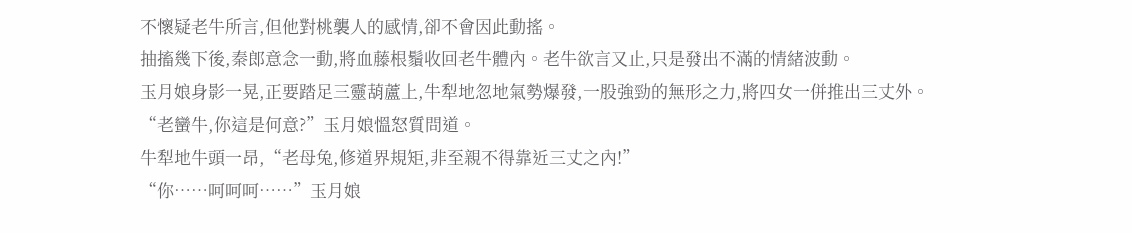不懷疑老牛所言,但他對桃襲人的感情,卻不會因此動搖。
抽搐幾下後,秦郎意念一動,將血藤根鬚收回老牛體內。老牛欲言又止,只是發出不滿的情緒波動。
玉月娘身影一晃,正要踏足三靈葫蘆上,牛犁地忽地氣勢爆發,一股強勁的無形之力,將四女一併推出三丈外。
“老蠻牛,你這是何意?”玉月娘慍怒質問道。
牛犁地牛頭一昂,“老母兔,修道界規矩,非至親不得靠近三丈之內!”
“你……呵呵呵……”玉月娘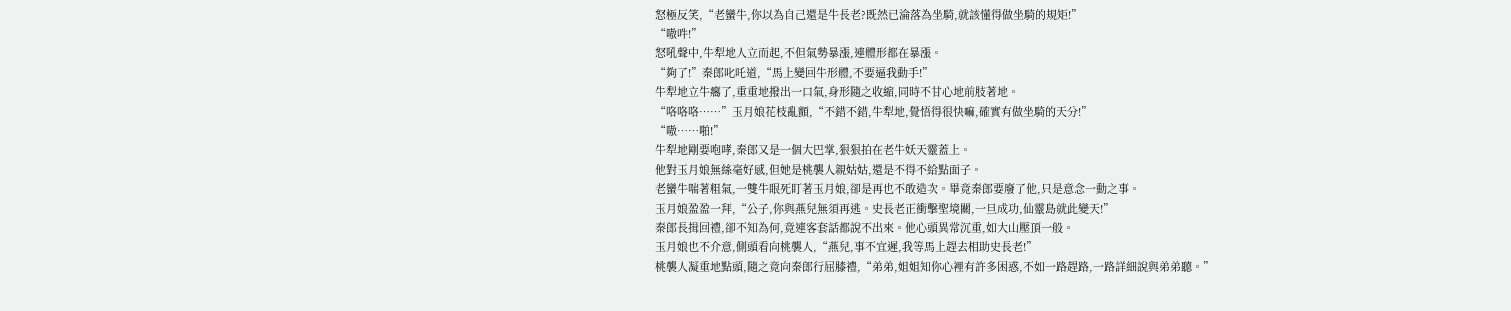怒極反笑,“老蠻牛,你以為自己還是牛長老?既然已淪落為坐騎,就該懂得做坐騎的規矩!”
“嗷吽!”
怒吼聲中,牛犁地人立而起,不但氣勢暴漲,連體形都在暴漲。
“夠了!”秦郎叱吒道,“馬上變回牛形體,不要逼我動手!”
牛犁地立牛癟了,重重地撥出一口氣,身形隨之收縮,同時不甘心地前肢著地。
“咯咯咯……”玉月娘花枝亂顫,“不錯不錯,牛犁地,覺悟得很快嘛,確實有做坐騎的天分!”
“嗷……啪!”
牛犁地剛要咆哮,秦郎又是一個大巴掌,狠狠拍在老牛妖天靈蓋上。
他對玉月娘無絲毫好感,但她是桃襲人親姑姑,還是不得不給點面子。
老蠻牛喘著粗氣,一雙牛眼死盯著玉月娘,卻是再也不敢造次。畢竟秦郎要廢了他,只是意念一動之事。
玉月娘盈盈一拜,“公子,你與燕兒無須再逃。史長老正衝擊聖境關,一旦成功,仙靈島就此變天!”
秦郎長揖回禮,卻不知為何,竟連客套話都說不出來。他心頭異常沉重,如大山壓頂一般。
玉月娘也不介意,側頭看向桃襲人,“燕兒,事不宜遲,我等馬上趕去相助史長老!”
桃襲人凝重地點頭,隨之竟向秦郎行屈膝禮,“弟弟,姐姐知你心裡有許多困惑,不如一路趕路,一路詳細說與弟弟聽。”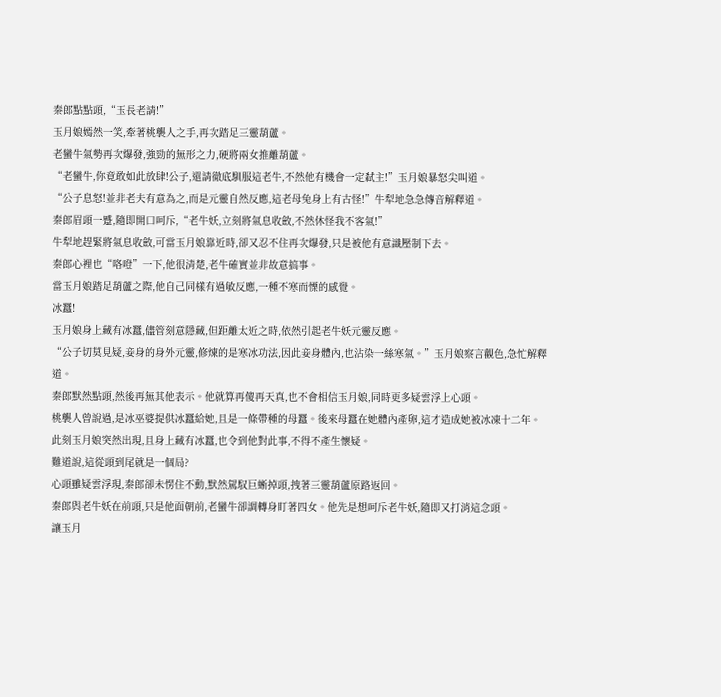秦郎點點頭,“玉長老請!”
玉月娘嫣然一笑,牽著桃襲人之手,再次踏足三靈葫蘆。
老蠻牛氣勢再次爆發,強勁的無形之力,硬將兩女推離葫蘆。
“老蠻牛,你竟敢如此放肆!公子,還請徹底馴服這老牛,不然他有機會一定弒主!”玉月娘暴怒尖叫道。
“公子息怒!並非老夫有意為之,而是元靈自然反應,這老母兔身上有古怪!”牛犁地急急傳音解釋道。
秦郎眉頭一蹙,隨即開口呵斥,“老牛妖,立刻將氣息收斂,不然休怪我不客氣!”
牛犁地趕緊將氣息收斂,可當玉月娘靠近時,卻又忍不住再次爆發,只是被他有意識壓制下去。
秦郎心裡也“咯噔”一下,他很清楚,老牛確實並非故意搞事。
當玉月娘踏足葫蘆之際,他自己同樣有過敏反應,一種不寒而慄的感覺。
冰蠶!
玉月娘身上藏有冰蠶,儘管刻意隱藏,但距離太近之時,依然引起老牛妖元靈反應。
“公子切莫見疑,妾身的身外元靈,修煉的是寒冰功法,因此妾身體內,也沾染一絲寒氣。”玉月娘察言觀色,急忙解釋道。
秦郎默然點頭,然後再無其他表示。他就算再傻再天真,也不會相信玉月娘,同時更多疑雲浮上心頭。
桃襲人曾說過,是冰巫婆提供冰蠶給她,且是一條帶種的母蠶。後來母蠶在她體內產卵,這才造成她被冰凍十二年。
此刻玉月娘突然出現,且身上藏有冰蠶,也令到他對此事,不得不產生懷疑。
難道說,這從頭到尾就是一個局?
心頭雖疑雲浮現,秦郎卻未愣住不動,默然駕馭巨蜥掉頭,拽著三靈葫蘆原路返回。
秦郎與老牛妖在前頭,只是他面朝前,老蠻牛卻調轉身盯著四女。他先是想呵斥老牛妖,隨即又打消這念頭。
讓玉月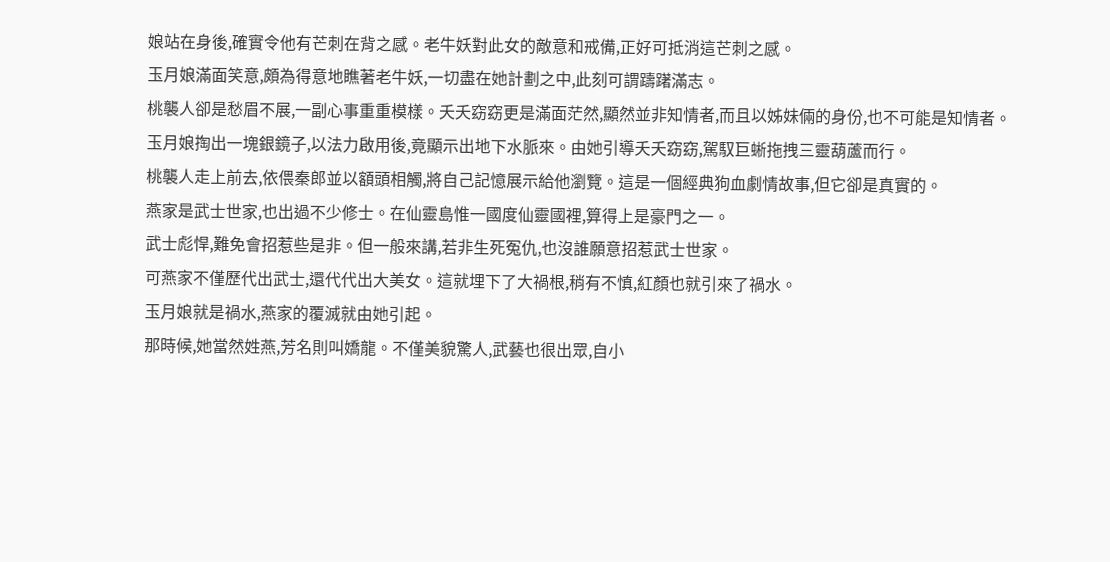娘站在身後,確實令他有芒刺在背之感。老牛妖對此女的敵意和戒備,正好可抵消這芒刺之感。
玉月娘滿面笑意,頗為得意地瞧著老牛妖,一切盡在她計劃之中,此刻可謂躊躇滿志。
桃襲人卻是愁眉不展,一副心事重重模樣。夭夭窈窈更是滿面茫然,顯然並非知情者,而且以姊妹倆的身份,也不可能是知情者。
玉月娘掏出一塊銀鏡子,以法力啟用後,竟顯示出地下水脈來。由她引導夭夭窈窈,駕馭巨蜥拖拽三靈葫蘆而行。
桃襲人走上前去,依偎秦郎並以額頭相觸,將自己記憶展示給他瀏覽。這是一個經典狗血劇情故事,但它卻是真實的。
燕家是武士世家,也出過不少修士。在仙靈島惟一國度仙靈國裡,算得上是豪門之一。
武士彪悍,難免會招惹些是非。但一般來講,若非生死冤仇,也沒誰願意招惹武士世家。
可燕家不僅歷代出武士,還代代出大美女。這就埋下了大禍根,稍有不慎,紅顏也就引來了禍水。
玉月娘就是禍水,燕家的覆滅就由她引起。
那時候,她當然姓燕,芳名則叫嬌龍。不僅美貌驚人,武藝也很出眾,自小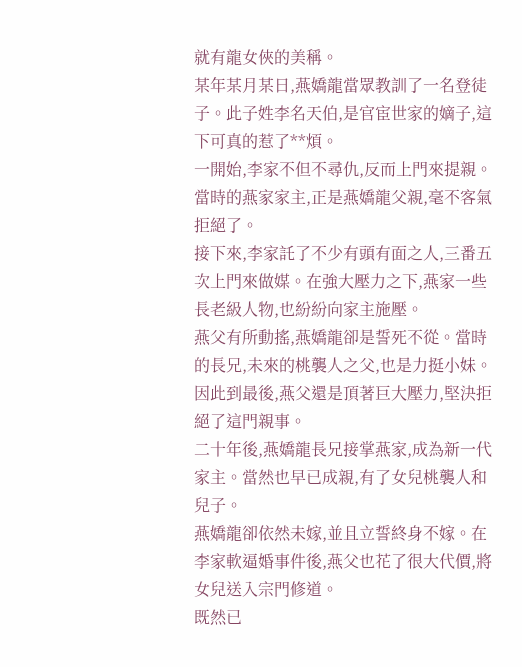就有龍女俠的美稱。
某年某月某日,燕嬌龍當眾教訓了一名登徒子。此子姓李名天伯,是官宦世家的嫡子,這下可真的惹了**煩。
一開始,李家不但不尋仇,反而上門來提親。當時的燕家家主,正是燕嬌龍父親,毫不客氣拒絕了。
接下來,李家託了不少有頭有面之人,三番五次上門來做媒。在強大壓力之下,燕家一些長老級人物,也紛紛向家主施壓。
燕父有所動搖,燕嬌龍卻是誓死不從。當時的長兄,未來的桃襲人之父,也是力挺小妹。
因此到最後,燕父還是頂著巨大壓力,堅決拒絕了這門親事。
二十年後,燕嬌龍長兄接掌燕家,成為新一代家主。當然也早已成親,有了女兒桃襲人和兒子。
燕嬌龍卻依然未嫁,並且立誓終身不嫁。在李家軟逼婚事件後,燕父也花了很大代價,將女兒送入宗門修道。
既然已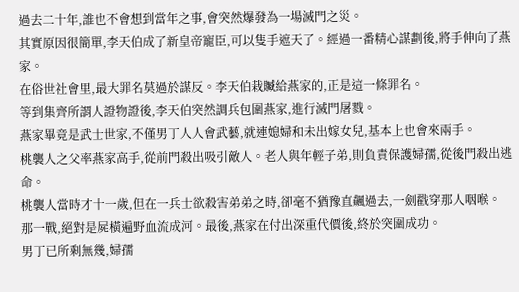過去二十年,誰也不會想到當年之事,會突然爆發為一場滅門之災。
其實原因很簡單,李天伯成了新皇帝寵臣,可以隻手遮天了。經過一番精心謀劃後,將手伸向了燕家。
在俗世社會里,最大罪名莫過於謀反。李天伯栽贓給燕家的,正是這一條罪名。
等到集齊所謂人證物證後,李天伯突然調兵包圍燕家,進行滅門屠戮。
燕家畢竟是武士世家,不僅男丁人人會武藝,就連媳婦和未出嫁女兒,基本上也會來兩手。
桃襲人之父率燕家高手,從前門殺出吸引敵人。老人與年輕子弟,則負責保護婦孺,從後門殺出逃命。
桃襲人當時才十一歲,但在一兵士欲殺害弟弟之時,卻毫不猶豫直飆過去,一劍戳穿那人咽喉。
那一戰,絕對是屍橫遍野血流成河。最後,燕家在付出深重代價後,終於突圍成功。
男丁已所剩無幾,婦孺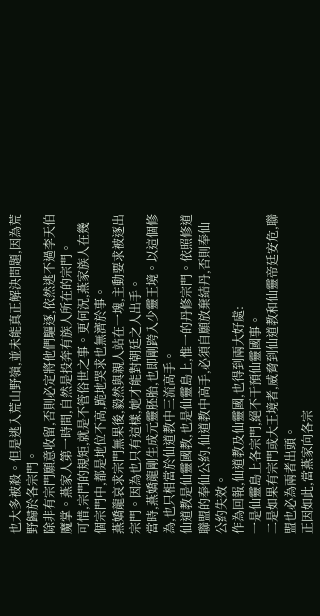也大多被殺。但是逃入荒山野嶺,並未能真正解決問題,因為荒野歸於各宗門。
除非有宗門願意收留,否則必定將他們驅逐,依然逃不過李天伯魔掌。燕家人第一時間,自然是投奔有族人所在的宗門。
可惜,宗門的規矩,就是不管俗世之事。更何況,燕家族人在幾個宗門中,都是地位不高,跪地哭求也無濟於事。
燕嬌龍哀求宗門無果後,毅然與親人站在一塊,主動要求被逐出宗門。因為也只有這樣,她才能對朝廷之人出手。
當時,燕嬌龍剛生成元靈胚胎,也即剛跨入少靈王境。以這個修為,也只相當於仙道教中三流高手。
仙道教是仙靈國教,也是仙靈島上,惟一的丹修宗門。依照修道聯盟的奉仙公約,仙道教中高手,必須自願放棄結丹,否則奉仙公約失效。
作為回報,仙道教及仙靈國,也得到兩大好處:
一是仙靈島上各宗門,絕不干預仙靈國事。
二是如果有宗門或大王境者,威脅到仙道教和仙靈帝廷安危,聯盟也必為兩者出頭。
正因如此,當燕家向各宗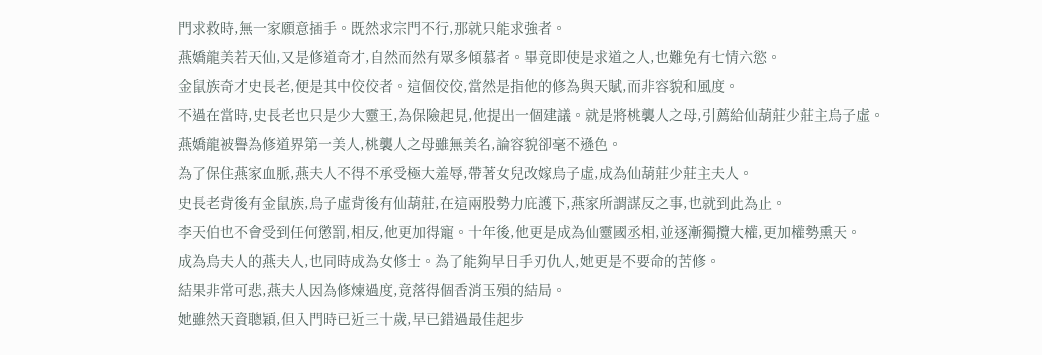門求救時,無一家願意插手。既然求宗門不行,那就只能求強者。
燕嬌龍美若天仙,又是修道奇才,自然而然有眾多傾慕者。畢竟即使是求道之人,也難免有七情六慾。
金鼠族奇才史長老,便是其中佼佼者。這個佼佼,當然是指他的修為與天賦,而非容貌和風度。
不過在當時,史長老也只是少大靈王,為保險起見,他提出一個建議。就是將桃襲人之母,引薦給仙葫莊少莊主烏子虛。
燕嬌龍被譽為修道界第一美人,桃襲人之母雖無美名,論容貌卻毫不遜色。
為了保住燕家血脈,燕夫人不得不承受極大羞辱,帶著女兒改嫁烏子虛,成為仙葫莊少莊主夫人。
史長老背後有金鼠族,烏子虛背後有仙葫莊,在這兩股勢力庇護下,燕家所謂謀反之事,也就到此為止。
李天伯也不會受到任何懲罰,相反,他更加得寵。十年後,他更是成為仙靈國丞相,並逐漸獨攬大權,更加權勢熏天。
成為烏夫人的燕夫人,也同時成為女修士。為了能夠早日手刃仇人,她更是不要命的苦修。
結果非常可悲,燕夫人因為修煉過度,竟落得個香消玉殞的結局。
她雖然天資聰穎,但入門時已近三十歲,早已錯過最佳起步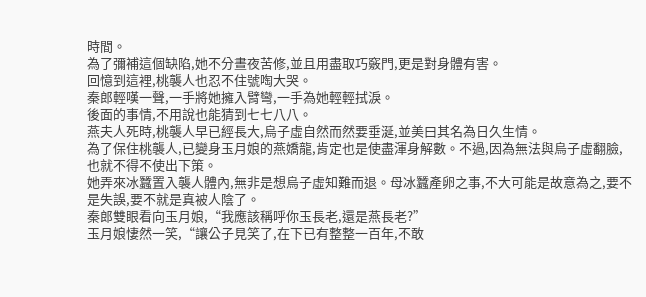時間。
為了彌補這個缺陷,她不分晝夜苦修,並且用盡取巧竅門,更是對身體有害。
回憶到這裡,桃襲人也忍不住號啕大哭。
秦郎輕嘆一聲,一手將她擁入臂彎,一手為她輕輕拭淚。
後面的事情,不用說也能猜到七七八八。
燕夫人死時,桃襲人早已經長大,烏子虛自然而然要垂涎,並美曰其名為日久生情。
為了保住桃襲人,已變身玉月娘的燕嬌龍,肯定也是使盡渾身解數。不過,因為無法與烏子虛翻臉,也就不得不使出下策。
她弄來冰蠶置入襲人體內,無非是想烏子虛知難而退。母冰蠶產卵之事,不大可能是故意為之,要不是失誤,要不就是真被人陰了。
秦郎雙眼看向玉月娘,“我應該稱呼你玉長老,還是燕長老?”
玉月娘悽然一笑,“讓公子見笑了,在下已有整整一百年,不敢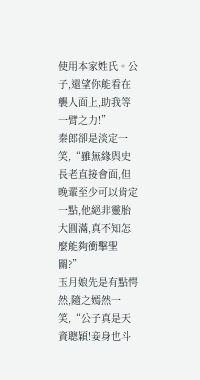使用本家姓氏。公子,還望你能看在襲人面上,助我等一臂之力!”
秦郎卻是淡定一笑,“雖無緣與史長老直接會面,但晚輩至少可以肯定一點,他絕非靈胎大圓滿,真不知怎麼能夠衝擊聖關?”
玉月娘先是有點愕然,隨之嫣然一笑,“公子真是天資聰穎!妾身也斗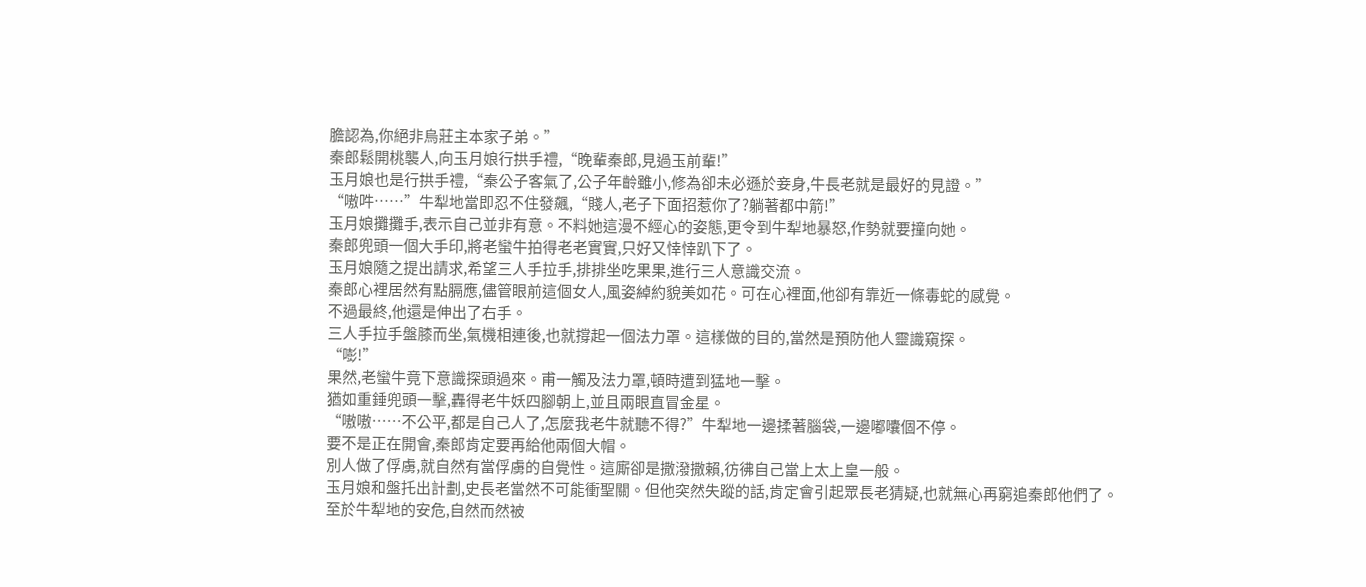膽認為,你絕非烏莊主本家子弟。”
秦郎鬆開桃襲人,向玉月娘行拱手禮,“晚輩秦郎,見過玉前輩!”
玉月娘也是行拱手禮,“秦公子客氣了,公子年齡雖小,修為卻未必遜於妾身,牛長老就是最好的見證。”
“嗷吽……”牛犁地當即忍不住發飆,“賤人,老子下面招惹你了?躺著都中箭!”
玉月娘攤攤手,表示自己並非有意。不料她這漫不經心的姿態,更令到牛犁地暴怒,作勢就要撞向她。
秦郎兜頭一個大手印,將老蠻牛拍得老老實實,只好又悻悻趴下了。
玉月娘隨之提出請求,希望三人手拉手,排排坐吃果果,進行三人意識交流。
秦郎心裡居然有點膈應,儘管眼前這個女人,風姿綽約貌美如花。可在心裡面,他卻有靠近一條毒蛇的感覺。
不過最終,他還是伸出了右手。
三人手拉手盤膝而坐,氣機相連後,也就撐起一個法力罩。這樣做的目的,當然是預防他人靈識窺探。
“嘭!”
果然,老蠻牛竟下意識探頭過來。甫一觸及法力罩,頓時遭到猛地一擊。
猶如重錘兜頭一擊,轟得老牛妖四腳朝上,並且兩眼直冒金星。
“嗷嗷……不公平,都是自己人了,怎麼我老牛就聽不得?”牛犁地一邊揉著腦袋,一邊嘟囔個不停。
要不是正在開會,秦郎肯定要再給他兩個大帽。
別人做了俘虜,就自然有當俘虜的自覺性。這廝卻是撒潑撒賴,彷彿自己當上太上皇一般。
玉月娘和盤托出計劃,史長老當然不可能衝聖關。但他突然失蹤的話,肯定會引起眾長老猜疑,也就無心再窮追秦郎他們了。
至於牛犁地的安危,自然而然被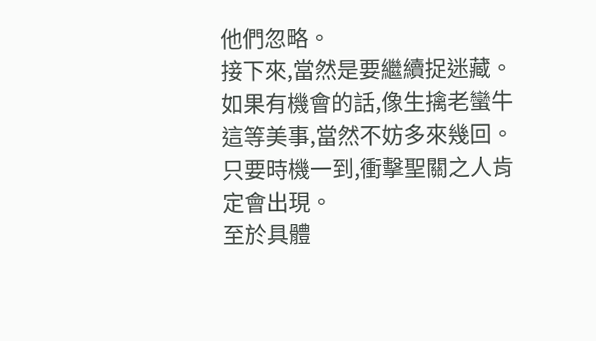他們忽略。
接下來,當然是要繼續捉迷藏。如果有機會的話,像生擒老蠻牛這等美事,當然不妨多來幾回。
只要時機一到,衝擊聖關之人肯定會出現。
至於具體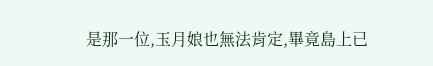是那一位,玉月娘也無法肯定,畢竟島上已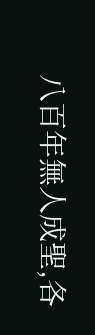八百年無人成聖,各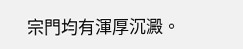宗門均有渾厚沉澱。